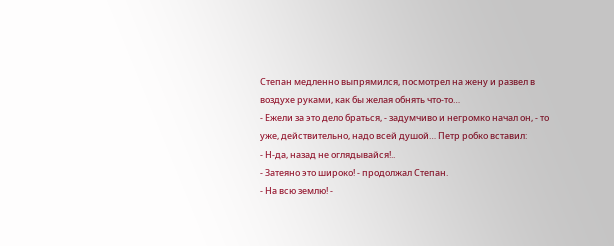Степан медленно выпрямился, посмотрел на жену и развел в воздухе руками, как бы желая обнять что-то…
- Ежели за это дело браться, - задумчиво и негромко начал он, - то уже, действительно, надо всей душой… Петр робко вставил:
- Н-да, назад не оглядывайся!..
- Затеяно это широко! - продолжал Степан.
- На всю землю! -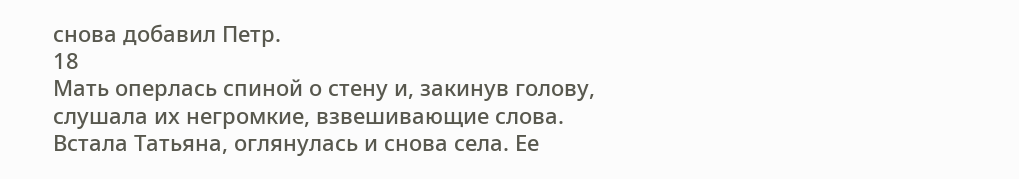снова добавил Петр.
18
Мать оперлась спиной о стену и, закинув голову, слушала их негромкие, взвешивающие слова. Встала Татьяна, оглянулась и снова села. Ее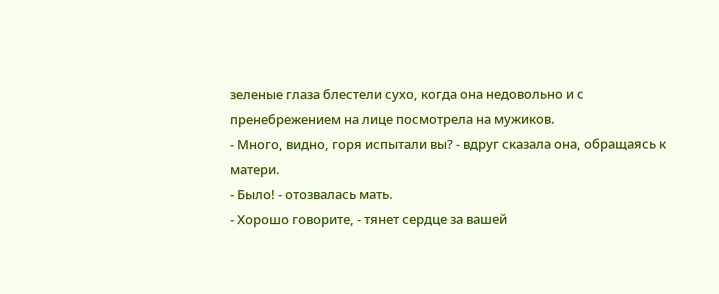зеленые глаза блестели сухо, когда она недовольно и с пренебрежением на лице посмотрела на мужиков.
- Много, видно, горя испытали вы? - вдруг сказала она, обращаясь к матери.
- Было! - отозвалась мать.
- Хорошо говорите, - тянет сердце за вашей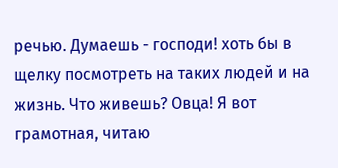речью. Думаешь - господи! хоть бы в щелку посмотреть на таких людей и на жизнь. Что живешь? Овца! Я вот грамотная, читаю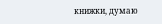книжки, думаю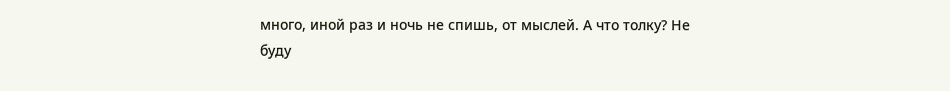много, иной раз и ночь не спишь, от мыслей. А что толку? Не буду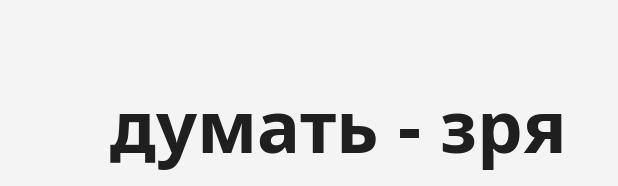думать - зря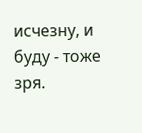исчезну, и буду - тоже зря.